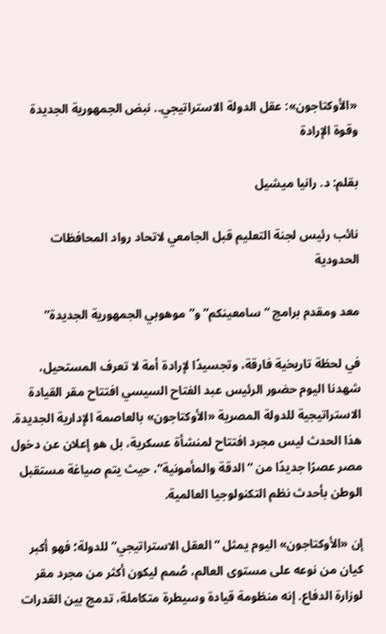«الأوكتاجون»: عقل الدولة الاستراتيجي.. نبض الجمهورية الجديدة وقوة الإرادة

بقلم: د. رانيا ميشيل

نائب رئيس لجنة التعليم قبل الجامعي لاتحاد رواد المحافظات الحدودية

معد ومقدم برامج “سامعينكم” و”موهوبي الجمهورية الجديدة”

في لحظة تاريخية فارقة، وتجسيدًا لإرادة أمة لا تعرف المستحيل، شهدنا اليوم حضور الرئيس عبد الفتاح السيسي افتتاح مقر القيادة الاستراتيجية للدولة المصرية «الأوكتاجون» بالعاصمة الإدارية الجديدة. هذا الحدث ليس مجرد افتتاح لمنشأة عسكرية، بل هو إعلان عن دخول مصر عصرًا جديدًا من “الدقة والمأمونية”، حيث يتم صياغة مستقبل الوطن بأحدث نظم التكنولوجيا العالمية.

إن «الأوكتاجون» اليوم يمثل “العقل الاستراتيجي” للدولة؛ فهو أكبر كيان من نوعه على مستوى العالم، صُمم ليكون أكثر من مجرد مقر لوزارة الدفاع. إنه منظومة قيادة وسيطرة متكاملة، تدمج بين القدرات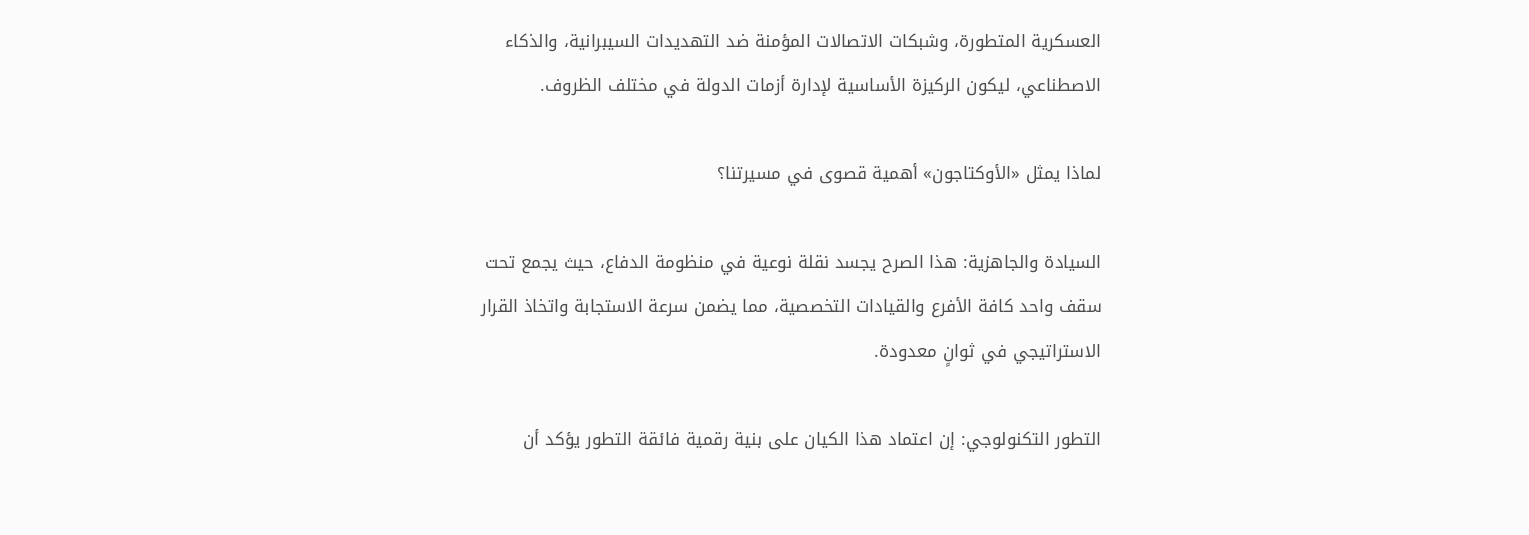العسكرية المتطورة، وشبكات الاتصالات المؤمنة ضد التهديدات السيبرانية، والذكاء الاصطناعي، ليكون الركيزة الأساسية لإدارة أزمات الدولة في مختلف الظروف.

لماذا يمثل «الأوكتاجون» أهمية قصوى في مسيرتنا؟

السيادة والجاهزية: هذا الصرح يجسد نقلة نوعية في منظومة الدفاع، حيث يجمع تحت سقف واحد كافة الأفرع والقيادات التخصصية، مما يضمن سرعة الاستجابة واتخاذ القرار الاستراتيجي في ثوانٍ معدودة.

التطور التكنولوجي: إن اعتماد هذا الكيان على بنية رقمية فائقة التطور يؤكد أن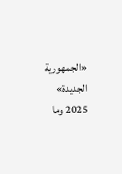«الجمهورية الجديدة» 2025 وما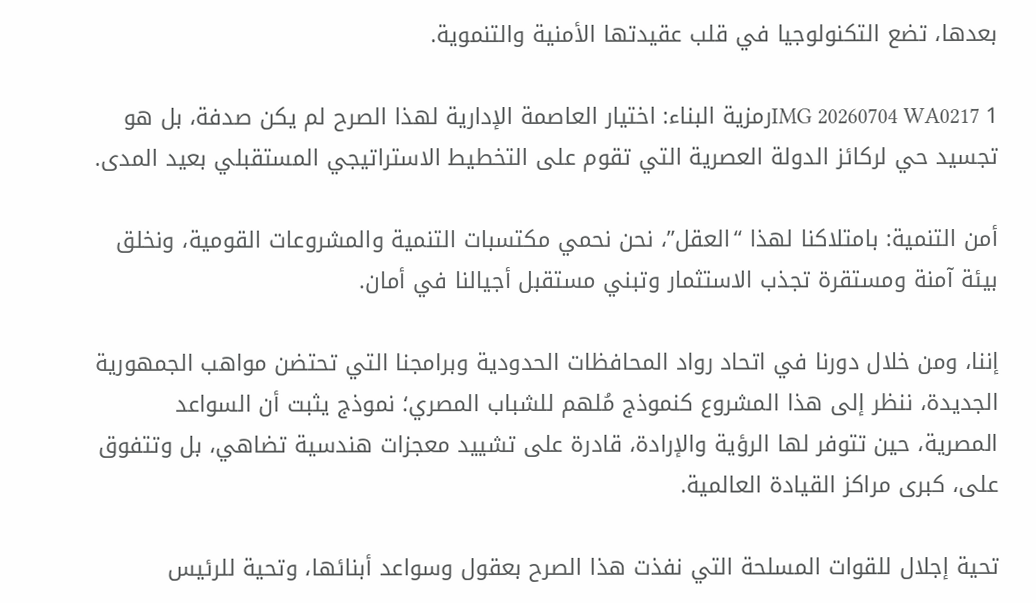بعدها، تضع التكنولوجيا في قلب عقيدتها الأمنية والتنموية.

IMG 20260704 WA0217 1رمزية البناء: اختيار العاصمة الإدارية لهذا الصرح لم يكن صدفة، بل هو تجسيد حي لركائز الدولة العصرية التي تقوم على التخطيط الاستراتيجي المستقبلي بعيد المدى.

أمن التنمية: بامتلاكنا لهذا “العقل”، نحن نحمي مكتسبات التنمية والمشروعات القومية، ونخلق بيئة آمنة ومستقرة تجذب الاستثمار وتبني مستقبل أجيالنا في أمان.

إننا، ومن خلال دورنا في اتحاد رواد المحافظات الحدودية وبرامجنا التي تحتضن مواهب الجمهورية الجديدة، ننظر إلى هذا المشروع كنموذج مُلهم للشباب المصري؛ نموذج يثبت أن السواعد المصرية، حين تتوفر لها الرؤية والإرادة، قادرة على تشييد معجزات هندسية تضاهي، بل وتتفوق على، كبرى مراكز القيادة العالمية.

تحية إجلال للقوات المسلحة التي نفذت هذا الصرح بعقول وسواعد أبنائها، وتحية للرئيس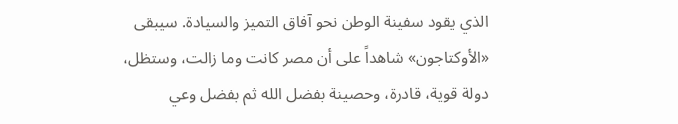الذي يقود سفينة الوطن نحو آفاق التميز والسيادة. سيبقى «الأوكتاجون» شاهداً على أن مصر كانت وما زالت، وستظل، دولة قوية، قادرة، وحصينة بفضل الله ثم بفضل وعي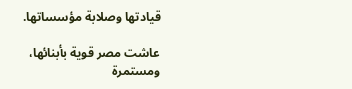قيادتها وصلابة مؤسساتها.

عاشت مصر قوية بأبنائها، ومستمرة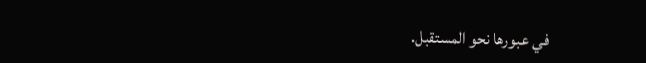في عبورها نحو المستقبل.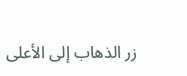زر الذهاب إلى الأعلى